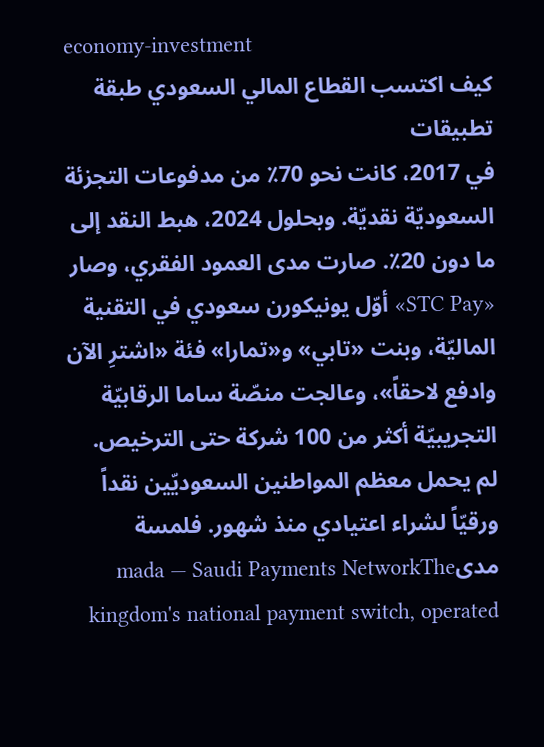economy-investment
كيف اكتسب القطاع المالي السعودي طبقة تطبيقات
في 2017، كانت نحو 70٪ من مدفوعات التجزئة السعوديّة نقديّة. وبحلول 2024، هبط النقد إلى ما دون 20٪. صارت مدى العمود الفقري، وصار «STC Pay» أوّل يونيكورن سعودي في التقنية الماليّة، وبنت «تابي» و«تمارا» فئة «اشترِ الآن وادفع لاحقاً»، وعالجت منصّة ساما الرقابيّة التجريبيّة أكثر من 100 شركة حتى الترخيص.
لم يحمل معظم المواطنين السعوديّين نقداً ورقيّاً لشراء اعتيادي منذ شهور. فلمسة مدىmada — Saudi Payments NetworkThe kingdom's national payment switch, operated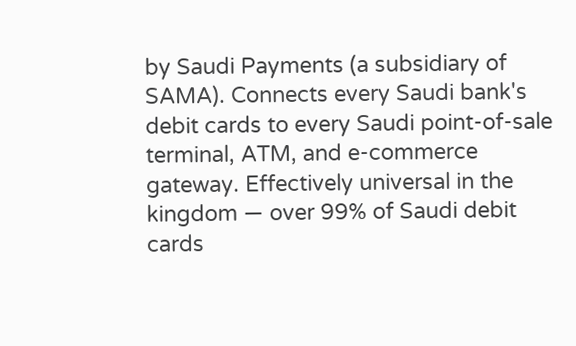by Saudi Payments (a subsidiary of SAMA). Connects every Saudi bank's debit cards to every Saudi point-of-sale terminal, ATM, and e-commerce gateway. Effectively universal in the kingdom — over 99% of Saudi debit cards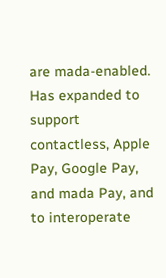are mada-enabled. Has expanded to support contactless, Apple Pay, Google Pay, and mada Pay, and to interoperate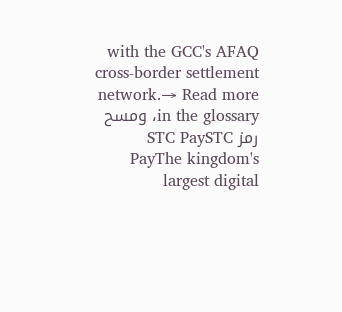with the GCC's AFAQ cross-border settlement network.→ Read more in the glossary، ومسح رمز STC PaySTC PayThe kingdom's largest digital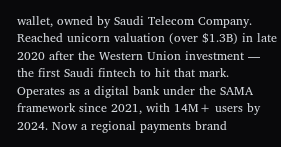wallet, owned by Saudi Telecom Company. Reached unicorn valuation (over $1.3B) in late 2020 after the Western Union investment — the first Saudi fintech to hit that mark. Operates as a digital bank under the SAMA framework since 2021, with 14M+ users by 2024. Now a regional payments brand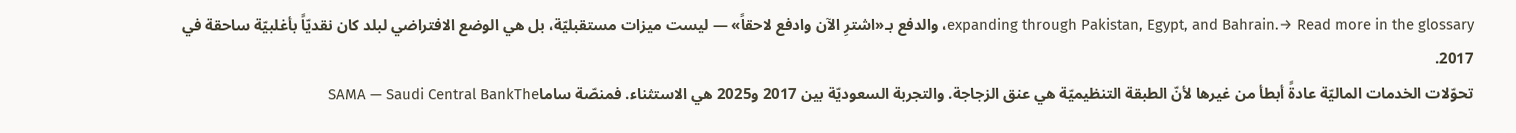expanding through Pakistan, Egypt, and Bahrain.→ Read more in the glossary، والدفع بـ«اشترِ الآن وادفع لاحقاً» — ليست ميزات مستقبليّة، بل هي الوضع الافتراضي لبلد كان نقديّاً بأغلبيّة ساحقة في 2017.
تحوّلات الخدمات الماليّة عادةً أبطأ من غيرها لأنّ الطبقة التنظيميّة هي عنق الزجاجة. والتجربة السعوديّة بين 2017 و2025 هي الاستثناء. فمنصّة ساماSAMA — Saudi Central BankThe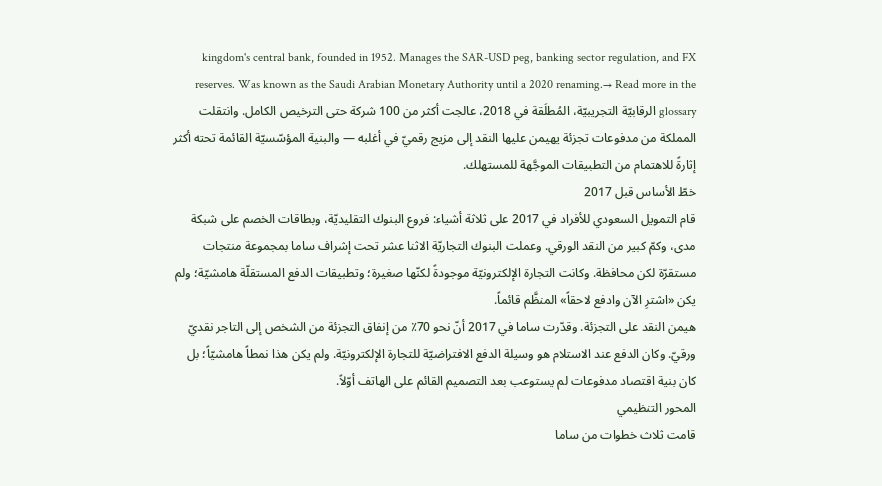kingdom's central bank, founded in 1952. Manages the SAR-USD peg, banking sector regulation, and FX reserves. Was known as the Saudi Arabian Monetary Authority until a 2020 renaming.→ Read more in the glossary الرقابيّة التجريبيّة، المُطلَقة في 2018، عالجت أكثر من 100 شركة حتى الترخيص الكامل. وانتقلت المملكة من مدفوعات تجزئة يهيمن عليها النقد إلى مزيج رقميّ في أغلبه — والبنية المؤسّسيّة القائمة تحته أكثر إثارةً للاهتمام من التطبيقات الموجَّهة للمستهلك.
خطّ الأساس قبل 2017
قام التمويل السعودي للأفراد في 2017 على ثلاثة أشياء: فروع البنوك التقليديّة، وبطاقات الخصم على شبكة مدى، وكمّ كبير من النقد الورقي. وعملت البنوك التجاريّة الاثنا عشر تحت إشراف ساما بمجموعة منتجات مستقرّة لكن محافظة. وكانت التجارة الإلكترونيّة موجودةً لكنّها صغيرة؛ وتطبيقات الدفع المستقلّة هامشيّة؛ ولم يكن «اشترِ الآن وادفع لاحقاً» المنظَّم قائماً.
هيمن النقد على التجزئة. وقدّرت ساما في 2017 أنّ نحو 70٪ من إنفاق التجزئة من الشخص إلى التاجر نقديّ ورقيّ. وكان الدفع عند الاستلام هو وسيلة الدفع الافتراضيّة للتجارة الإلكترونيّة. ولم يكن هذا نمطاً هامشيّاً؛ بل كان بنية اقتصاد مدفوعات لم يستوعب بعد التصميم القائم على الهاتف أوّلاً.
المحور التنظيمي
قامت ثلاث خطوات من ساما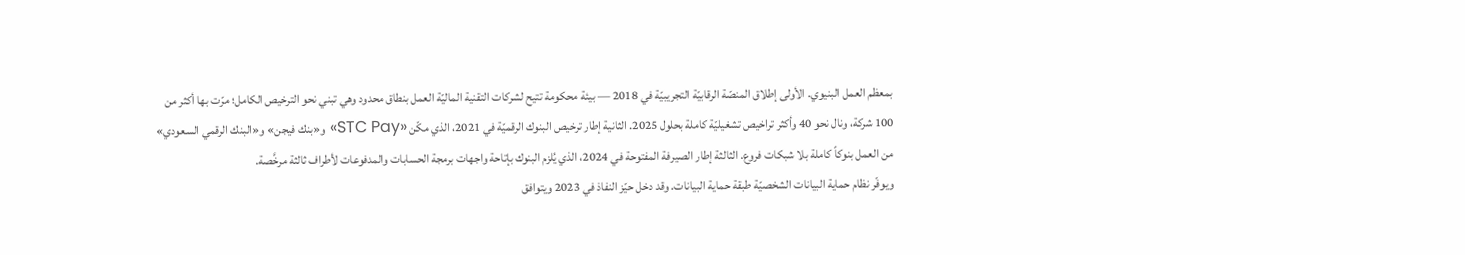بمعظم العمل البنيوي. الأولى إطلاق المنصّة الرقابيّة التجريبيّة في 2018 — بيئة محكومة تتيح لشركات التقنية الماليّة العمل بنطاق محدود وهي تبني نحو الترخيص الكامل؛ مرّت بها أكثر من 100 شركة، ونال نحو 40 وأكثر تراخيص تشغيليّة كاملة بحلول 2025. الثانية إطار ترخيص البنوك الرقميّة في 2021، الذي مكّن «STC Pay» و«بنك فيجن» و«البنك الرقمي السعودي» من العمل بنوكاً كاملة بلا شبكات فروع. الثالثة إطار الصيرفة المفتوحة في 2024، الذي يُلزم البنوك بإتاحة واجهات برمجة الحسابات والمدفوعات لأطراف ثالثة مرخَّصة.
ويوفّر نظام حماية البيانات الشخصيّة طبقة حماية البيانات. وقد دخل حيّز النفاذ في 2023 ويتوافق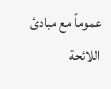عموماً مع مبادئ اللائحة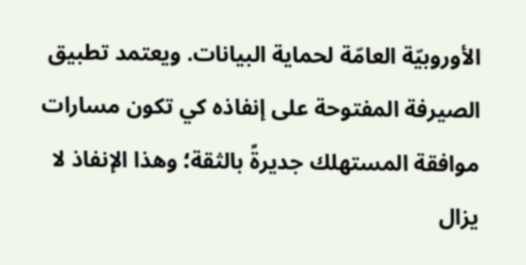الأوروبيّة العامّة لحماية البيانات. ويعتمد تطبيق الصيرفة المفتوحة على إنفاذه كي تكون مسارات موافقة المستهلك جديرةً بالثقة؛ وهذا الإنفاذ لا يزال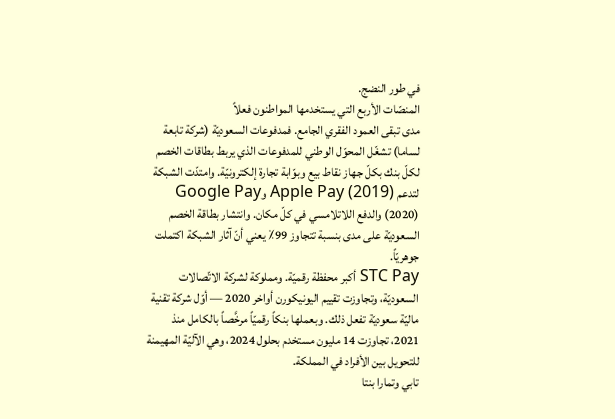في طور النضج.
المنصّات الأربع التي يستخدمها المواطنون فعلاً
مدى تبقى العمود الفقري الجامع. فمدفوعات السعوديّة (شركة تابعة لساما) تشغّل المحوّل الوطني للمدفوعات الذي يربط بطاقات الخصم لكلّ بنك بكلّ جهاز نقاط بيع وبوّابة تجارة إلكترونيّة. وامتدّت الشبكة لتدعم Apple Pay (2019) وGoogle Pay (2020) والدفع اللاتلامسي في كلّ مكان. وانتشار بطاقة الخصم السعوديّة على مدى بنسبة تتجاوز 99٪ يعني أنّ آثار الشبكة اكتملت جوهريّاً.
STC Pay أكبر محفظة رقميّة. ومملوكة لشركة الاتّصالات السعوديّة، وتجاوزت تقييم اليونيكورن أواخر 2020 — أوّل شركة تقنية ماليّة سعوديّة تفعل ذلك. وبعملها بنكاً رقميّاً مرخَّصاً بالكامل منذ 2021، تجاوزت 14 مليون مستخدم بحلول 2024، وهي الآليّة المهيمنة للتحويل بين الأفراد في المملكة.
تابي وتمارا بنتا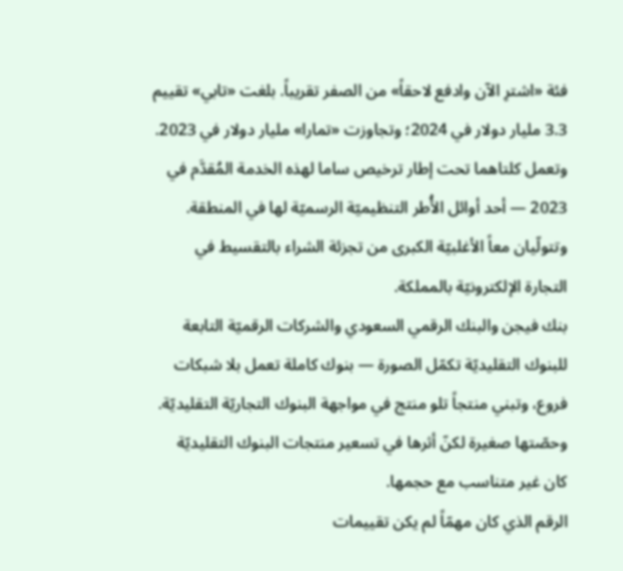فئة «اشترِ الآن وادفع لاحقاً» من الصفر تقريباً. بلغت «تابي» تقييم 3.3 مليار دولار في 2024؛ وتجاوزت «تمارا» مليار دولار في 2023. وتعمل كلتاهما تحت إطار ترخيص ساما لهذه الخدمة المُقدَّم في 2023 — أحد أوائل الأُطر التنظيميّة الرسميّة لها في المنطقة. وتتولّيان معاً الأغلبيّة الكبرى من تجزئة الشراء بالتقسيط في التجارة الإلكترونيّة بالمملكة.
بنك فيجن والبنك الرقمي السعودي والشركات الرقميّة التابعة للبنوك التقليديّة تكمّل الصورة — بنوك كاملة تعمل بلا شبكات فروع، وتبني منتجاً تلو منتج في مواجهة البنوك التجاريّة التقليديّة. وحصّتها صغيرة لكنّ أثرها في تسعير منتجات البنوك التقليديّة كان غير متناسب مع حجمها.
الرقم الذي كان مهمّاً لم يكن تقييمات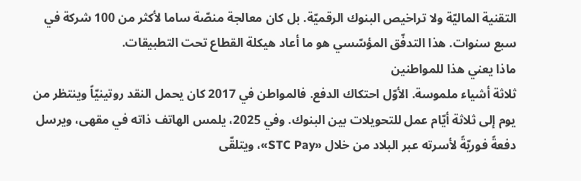التقنية الماليّة ولا تراخيص البنوك الرقميّة. بل كان معالجة منصّة ساما لأكثر من 100 شركة في سبع سنوات. هذا التدفّق المؤسّسي هو ما أعاد هيكلة القطاع تحت التطبيقات.
ماذا يعني هذا للمواطنين
ثلاثة أشياء ملموسة. الأوّل احتكاك الدفع. فالمواطن في 2017 كان يحمل النقد روتينيّاً وينتظر من يوم إلى ثلاثة أيّام عمل للتحويلات بين البنوك. وفي 2025، يلمس الهاتف ذاته في مقهى، ويرسل دفعةً فوريّةً لأسرته عبر البلاد من خلال «STC Pay»، ويتلقّى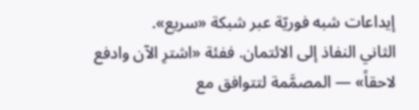إيداعات شبه فوريّة عبر شبكة «سريع».
الثاني النفاذ إلى الائتمان. ففئة «اشترِ الآن وادفع لاحقاً» — المصمَّمة لتتوافق مع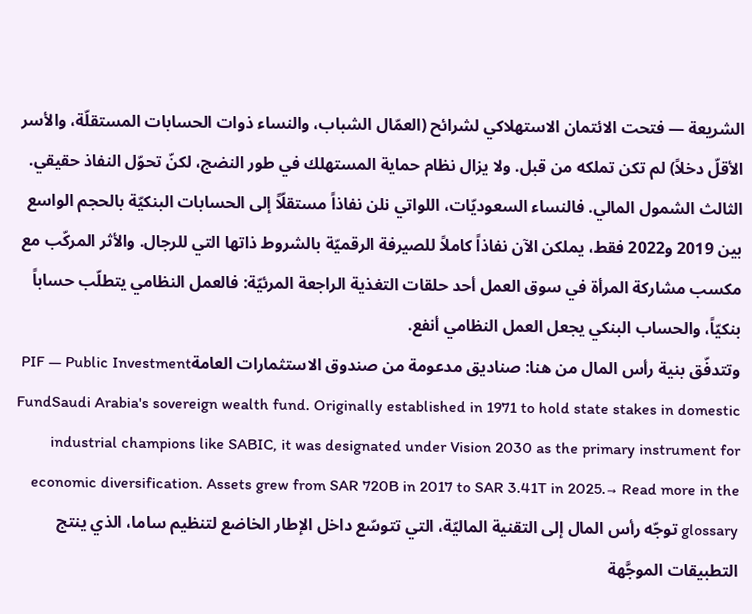الشريعة — فتحت الائتمان الاستهلاكي لشرائح (العمّال الشباب، والنساء ذوات الحسابات المستقلّة، والأسر الأقلّ دخلاً) لم تكن تملكه من قبل. ولا يزال نظام حماية المستهلك في طور النضج، لكنّ تحوّل النفاذ حقيقي.
الثالث الشمول المالي. فالنساء السعوديّات، اللواتي نلن نفاذاً مستقلّاً إلى الحسابات البنكيّة بالحجم الواسع بين 2019 و2022 فقط، يملكن الآن نفاذاً كاملاً للصيرفة الرقميّة بالشروط ذاتها التي للرجال. والأثر المركّب مع مكسب مشاركة المرأة في سوق العمل أحد حلقات التغذية الراجعة المرئيّة: فالعمل النظامي يتطلّب حساباً بنكيّاً، والحساب البنكي يجعل العمل النظامي أنفع.
وتتدفّق بنية رأس المال من هنا: صناديق مدعومة من صندوق الاستثمارات العامةPIF — Public Investment FundSaudi Arabia's sovereign wealth fund. Originally established in 1971 to hold state stakes in domestic industrial champions like SABIC, it was designated under Vision 2030 as the primary instrument for economic diversification. Assets grew from SAR 720B in 2017 to SAR 3.41T in 2025.→ Read more in the glossary توجّه رأس المال إلى التقنية الماليّة، التي تتوسّع داخل الإطار الخاضع لتنظيم ساما، الذي ينتج التطبيقات الموجَّهة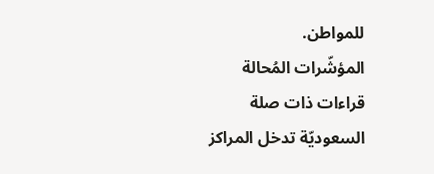للمواطن.
المؤشّرات المُحالة
قراءات ذات صلة
السعوديّة تدخل المراكز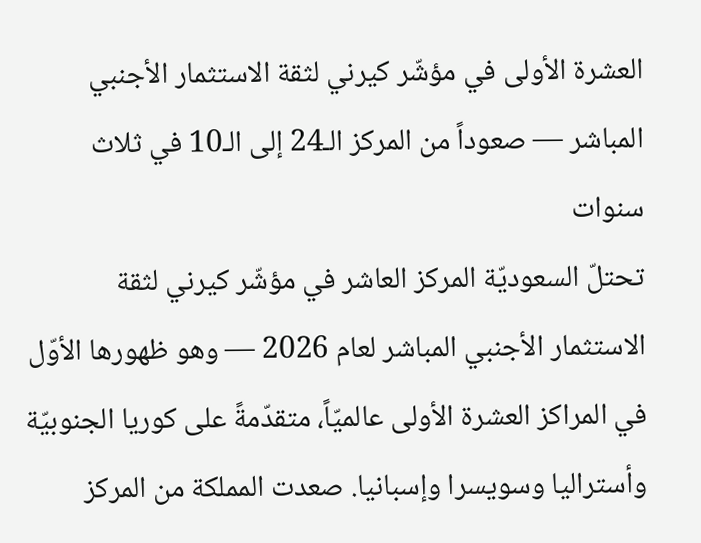العشرة الأولى في مؤشّر كيرني لثقة الاستثمار الأجنبي المباشر — صعوداً من المركز الـ24 إلى الـ10 في ثلاث سنوات
تحتلّ السعوديّة المركز العاشر في مؤشّر كيرني لثقة الاستثمار الأجنبي المباشر لعام 2026 — وهو ظهورها الأوّل في المراكز العشرة الأولى عالميّاً، متقدّمةً على كوريا الجنوبيّة وأستراليا وسويسرا وإسبانيا. صعدت المملكة من المركز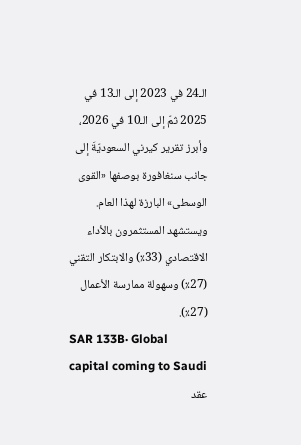الـ24 في 2023 إلى الـ13 في 2025 ثمّ إلى الـ10 في 2026، وأبرز تقرير كيرني السعوديّةَ إلى جانب سنغافورة بوصفها «القوى الوسطى» البارزة لهذا العام. ويستشهد المستثمرون بالأداء الاقتصادي (33٪) والابتكار التقني (27٪) وسهولة ممارسة الأعمال (27٪).
SAR 133B· Global capital coming to Saudi
عقد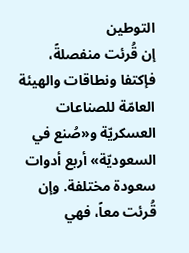التوطين
إن قُرئت منفصلةً، فإكتفا ونطاقات والهيئة العامّة للصناعات العسكريّة و«صُنع في السعوديّة» أربع أدوات سعودة مختلفة. وإن قُرئت معاً، فهي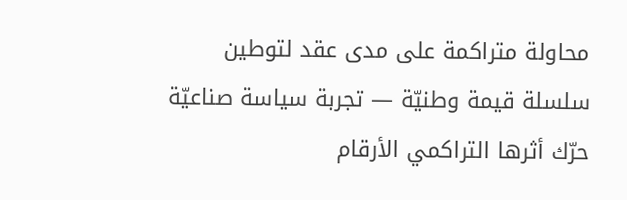محاولة متراكمة على مدى عقد لتوطين سلسلة قيمة وطنيّة — تجربة سياسة صناعيّة حرّك أثرها التراكمي الأرقام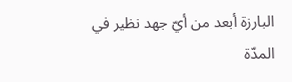البارزة أبعد من أيّ جهد نظير في المدّة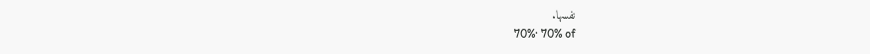نفسها.
70%· 70% of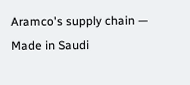Aramco's supply chain — Made in Saudi